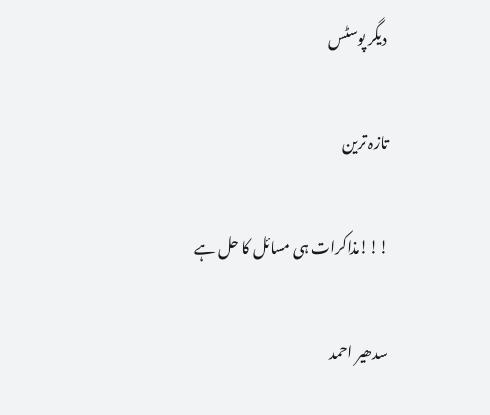دیگر پوسٹس

تازہ ترین

!!!مذاکرات ہی مسائل کا حل ہے

سدھیر احمد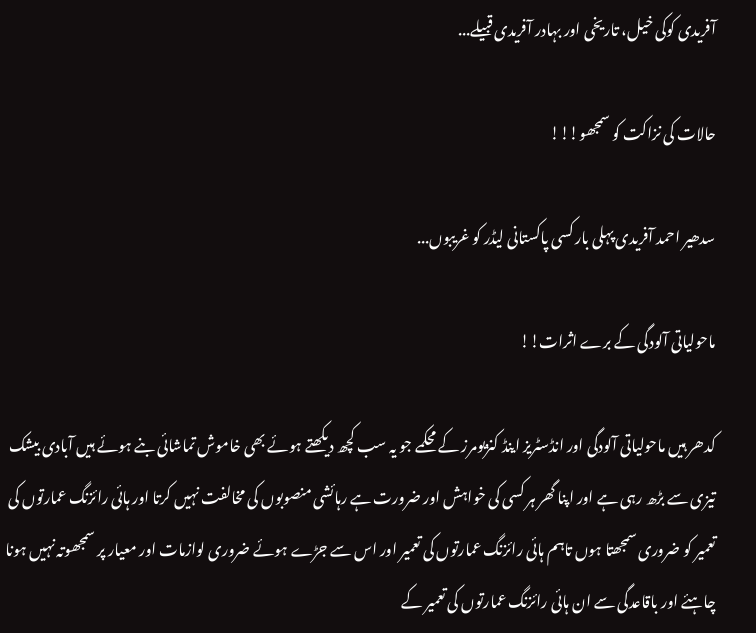آفریدی کوکی خیل، تاریخی اور بہادر آفریدی قبیلے...

حالات کی نزاکت کو سمجھو!!!

سدھیر احمد آفریدی پہلی بار کسی پاکستانی لیڈر کو غریبوں...

ماحولیاتی آلودگی کے برے اثرات!!

کدھر ہیں ماحولیاتی آلودگی اور انڈسٹریز اینڈ کنزیومرز کے محکمے جو یہ سب کچھ دیکھتے ہوئے بھی خاموش تماشائی بنے ہوئے ہیں آبادی بیشک تیزی سے بڑھ رہی ہے اور اپنا گھر ہر کسی کی خواہش اور ضرورت ہے رہائشی منصوبوں کی مخالفت نہیں کرتا اور ہائی رائزنگ عمارتوں کی تعمیر کو ضروری سمجھتا ہوں تاہم ہائی رائزنگ عمارتوں کی تعمیر اور اس سے جڑے ہوئے ضروری لوازمات اور معیار پر سمجھوتہ نہیں ہونا چاہئے اور باقاعدگی سے ان ہائی رائزنگ عمارتوں کی تعمیر کے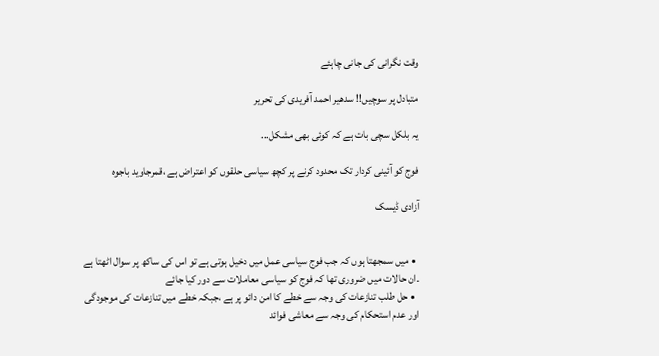وقت نگرانی کی جانی چاہئے

متبادل پر سوچیں!! سدھیر احمد آفریدی کی تحریر

یہ بلکل سچی بات ہے کہ کوئی بھی مشکل...

فوج کو آئینی کردار تک محدود کرنے پر کچھ سیاسی حلقوں کو اعتراض ہے ،قمرجاوید باجوہ

آزادی ڈیسک


  • میں سمجھتا ہوں کہ جب فوج سیاسی عمل میں دخیل ہوتی ہے تو اس کی ساکھ پر سوال اٹھتا ہے ۔ان حالات میں ضروری تھا کہ فوج کو سیاسی معاملات سے دور کیا جائے
  • حل طلب تنازعات کی وجہ سے خطے کا امن دائو پر ہے ،جبکہ خطے میں تنازعات کی موجودگی اور عدم استحکام کی وجہ سے معاشی فوائد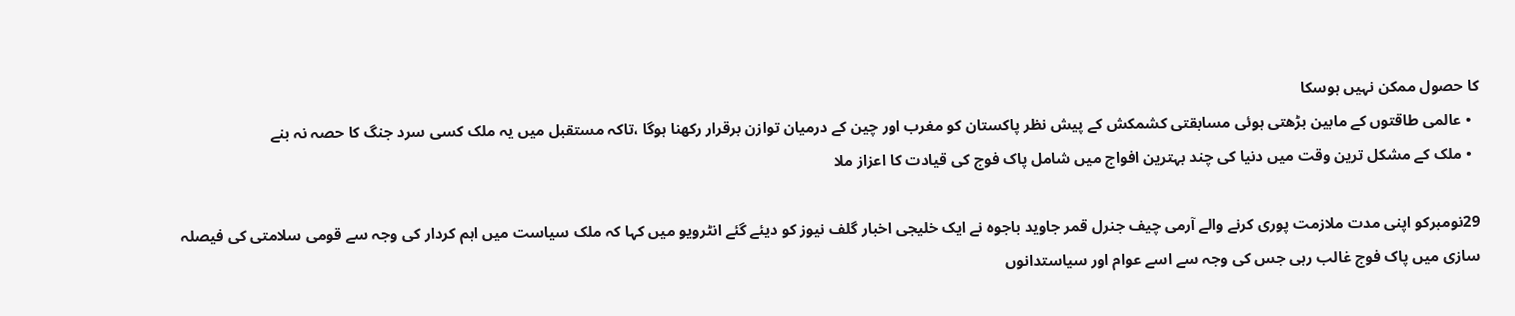کا حصول ممکن نہیں ہوسکا
  • عالمی طاقتوں کے مابین بڑھتی ہوئی مسابقتی کشمکش کے پیش نظر پاکستان کو مغرب اور چین کے درمیان توازن برقرار رکھنا ہوگا ،تاکہ مستقبل میں یہ ملک کسی سرد جنگ کا حصہ نہ بنے
  • ملک کے مشکل ترین وقت میں دنیا کی چند بہترین افواج میں شامل پاک فوج کی قیادت کا اعزاز ملا

29نومبرکو اپنی مدت ملازمت پوری کرنے والے آرمی چیف جنرل قمر جاوید باجوہ نے ایک خلیجی اخبار گلف نیوز کو دیئے گئے انٹرویو میں کہا کہ ملک سیاست میں اہم کردار کی وجہ سے قومی سلامتی کی فیصلہ سازی میں پاک فوج غالب رہی جس کی وجہ سے اسے عوام اور سیاستدانوں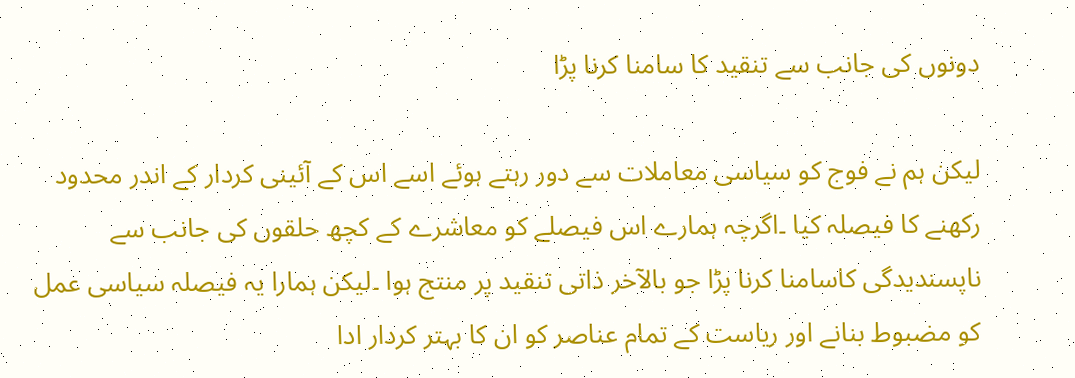دونوں کی جانب سے تنقید کا سامنا کرنا پڑا

لیکن ہم نے فوج کو سیاسی معاملات سے دور رہتے ہوئے اسے اس کے آئینی کردار کے اندر محدود رکھنے کا فیصلہ کیا ۔اگرچہ ہمارے اس فیصلے کو معاشرے کے کچھ حلقوں کی جانب سے ناپسندیدگی کاسامنا کرنا پڑا جو بالآخر ذاتی تنقید پر منتج ہوا ۔لیکن ہمارا یہ فیصلہ سیاسی عمل کو مضبوط بنانے اور ریاست کے تمام عناصر کو ان کا بہتر کردار ادا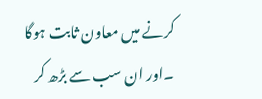کرنے میں معاون ثابت ہوگا ۔اور ان سب سے بڑھ کر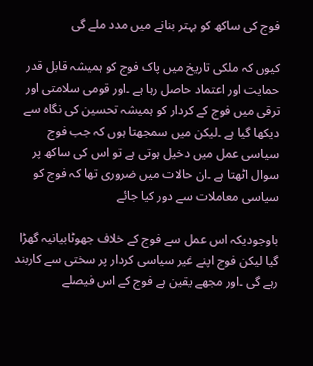فوج کی ساکھ کو بہتر بنانے میں مدد ملے گی

کیوں کہ ملکی تاریخ میں پاک فوج کو ہمیشہ قابل قدر حمایت اور اعتماد حاصل رہا ہے ۔اور قومی سلامتی اور ترقی میں فوج کے کردار کو ہمیشہ تحسین کی نگاہ سے دیکھا گیا ہے ۔لیکن میں سمجھتا ہوں کہ جب فوج سیاسی عمل میں دخیل ہوتی ہے تو اس کی ساکھ پر سوال اٹھتا ہے ۔ان حالات میں ضروری تھا کہ فوج کو سیاسی معاملات سے دور کیا جائے

باوجودیکہ اس عمل سے فوج کے خلاف جھوٹابیانیہ گھڑا گیا لیکن فوج اپنے غیر سیاسی کردار پر سختی سے کاربند رہے گی ۔اور مجھے یقین ہے فوج کے اس فیصلے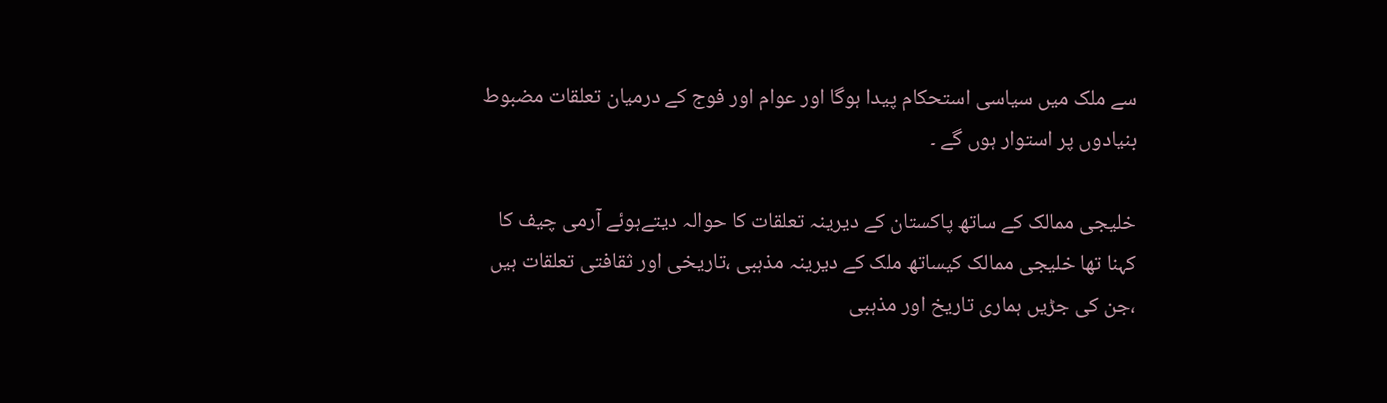سے ملک میں سیاسی استحکام پیدا ہوگا اور عوام اور فوج کے درمیان تعلقات مضبوط بنیادوں پر استوار ہوں گے ۔

خلیجی ممالک کے ساتھ پاکستان کے دیرینہ تعلقات کا حوالہ دیتےہوئے آرمی چیف کا کہنا تھا خلیجی ممالک کیساتھ ملک کے دیرینہ مذہبی ،تاریخی اور ثقافتی تعلقات ہیں ،جن کی جڑیں ہماری تاریخ اور مذہبی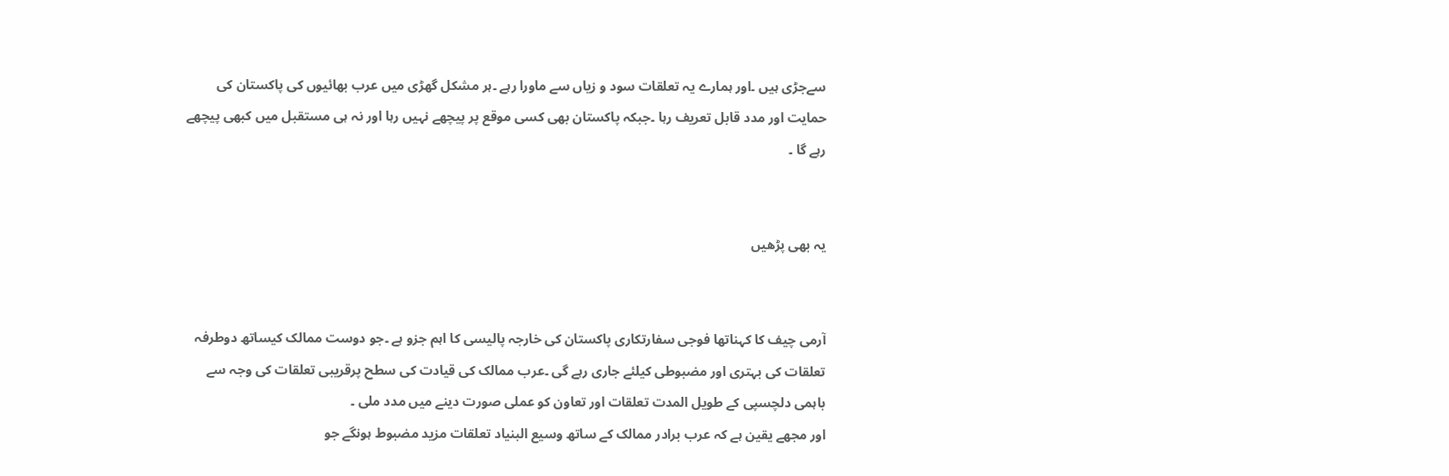سےجڑی ہیں ۔اور ہمارے یہ تعلقات سود و زیاں سے ماورا رہے ۔ہر مشکل گھڑی میں عرب بھائیوں کی پاکستان کی حمایت اور مدد قابل تعریف رہا ۔جبکہ پاکستان بھی کسی موقع پر پیچھے نہیں رہا اور نہ ہی مستقبل میں کبھی پیچھے رہے گا ۔


یہ بھی پڑھیں


آرمی چیف کا کہناتھا فوجی سفارتکاری پاکستان کی خارجہ پالیسی کا اہم جزو ہے ۔جو دوست ممالک کیساتھ دوطرفہ تعلقات کی بہتری اور مضبوطی کیلئے جاری رہے گی ۔عرب ممالک کی قیادت کی سطح پرقریبی تعلقات کی وجہ سے باہمی دلچسپی کے طویل المدت تعلقات اور تعاون کو عملی صورت دینے میں مدد ملی ۔
اور مجھے یقین ہے کہ عرب برادر ممالک کے ساتھ وسیع البنیاد تعلقات مزید مضبوط ہونگے جو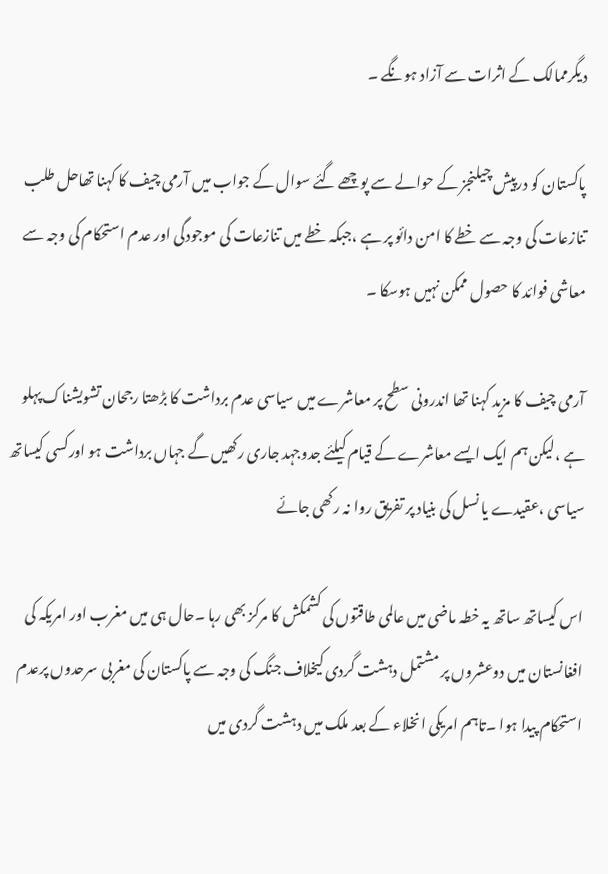دیگرممالک کے اثرات سے آزاد ہونگے ۔

پاکستان کو درپیش چیلنجز کے حوالے سے پوچھے گئے سوال کے جواب میں آرمی چیف کا کہنا تھاحل طلب تنازعات کی وجہ سے خطے کا امن دائو پر ہے ،جبکہ خطے میں تنازعات کی موجودگی اور عدم استحکام کی وجہ سے معاشی فوائد کا حصول ممکن نہیں ہوسکا ۔

آرمی چیف کا مزید کہنا تھا اندرونی سطح پر معاشرے میں سیاسی عدم برداشت کا بڑھتا رجحان تشویشناک پہلو ہے ،لیکن ہم ایک ایسے معاشرے کے قیام کیلئے جدوجہد جاری رکھیں گے جہاں برداشت ہو اورکسی کیساتھ سیاسی ،عقیدے یا نسل کی بنیاد پر تفریق روا نہ رکھی جائے

اس کیساتھ ساتھ یہ خطہ ماضی میں عالمی طاقتوں کی کشمکش کا مرکز بھی رہا ۔حال ہی میں مغرب اور امریکہ کی افغانستان میں دوعشروں پر مشتمل دہشت گردی کیخلاف جنگ کی وجہ سے پاکستان کی مغربی سرحدوں پرعدم استحکام پیدا ہوا ۔تاہم امریکی انخلاء کے بعد ملک میں دہشت گردی میں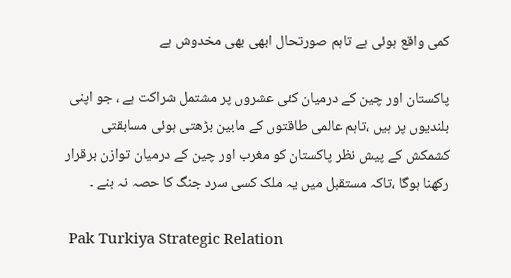کمی واقع ہوئی ہے تاہم صورتحال ابھی بھی مخدوش ہے

پاکستان اور چین کے درمیان کئی عشروں پر مشتمل شراکت ہے ، جو اپنی بلندیوں پر ہیں ،تاہم عالمی طاقتوں کے مابین بڑھتی ہوئی مسابقتی کشمکش کے پیش نظر پاکستان کو مغرب اور چین کے درمیان توازن برقرار رکھنا ہوگا ،تاکہ مستقبل میں یہ ملک کسی سرد جنگ کا حصہ نہ بنے ۔

 Pak Turkiya Strategic Relation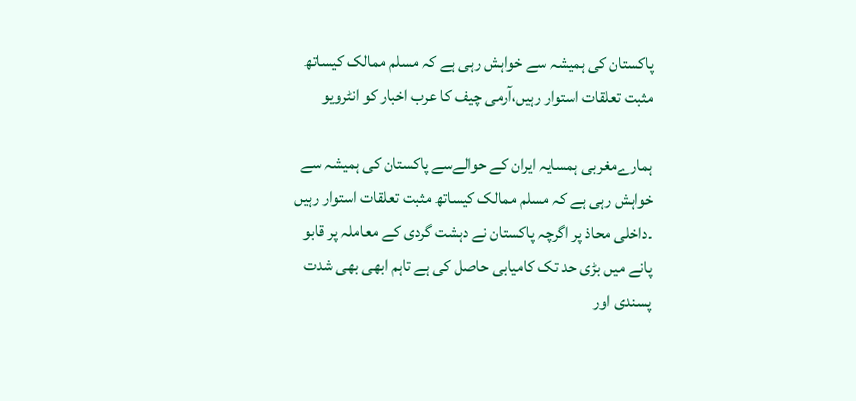پاکستان کی ہمیشہ سے خواہش رہی ہے کہ مسلم ممالک کیساتھ مثبت تعلقات استوار رہیں،آرمی چیف کا عرب اخبار کو انٹرویو

ہمارےمغربی ہمسایہ ایران کے حوالےسے پاکستان کی ہمیشہ سے خواہش رہی ہے کہ مسلم ممالک کیساتھ مثبت تعلقات استوار رہیں ۔داخلی محاذ پر اگرچہ پاکستان نے دہشت گردی کے معاملہ پر قابو پانے میں بڑی حد تک کامیابی حاصل کی ہے تاہم ابھی بھی شدت پسندی اور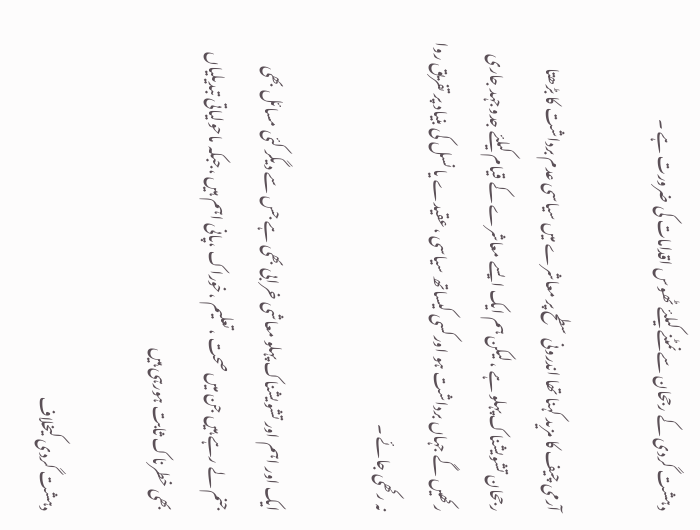دہشت گردی کے رجحان سے نمٹنے کیلئے ٹھوس اقدامات کی ضرورت ہے ۔

آرمی چیف کا مزید کہنا تھا اندرونی سطح پر معاشرے میں سیاسی عدم برداشت کا بڑھتا رجحان تشویشناک پہلو ہے ،لیکن ہم ایک ایسے معاشرے کے قیام کیلئے جدوجہد جاری رکھیں گے جہاں برداشت ہو اورکسی کیساتھ سیاسی ،عقیدے یا نسل کی بنیاد پر تفریق روا نہ رکھی جائے ۔

ایک اور اہم اور تشویشناک پہلو معاشی خرابی بھی ہے جس سے دیگر کئی مسائل بھی جنم لے رہے ہیں جن میں صحت ،تعلیم ،خوراک ،پانی اہم ہیں ،جبکہ ماحولیاتی تبدیلیاں بھی خطرناک ثابت ہورہی ہیں

دہشت گردی کیخلاف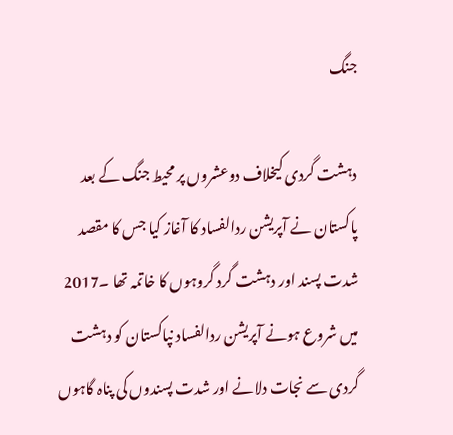جنگ

دہشت گردی کیخلاف دوعشروں پر محیط جنگ کے بعد پاکستان نے آپریشن ردالفساد کا آغاز کیا جس کا مقصد شدت پسند اور دہشت گرد گروہوں کا خاتمہ تھا ۔2017 میں شروع ہونے آپریشن ردالفساد نپاکستان کو دہشت گردی سے نجات دلانے اور شدت پسندوں کی پناہ گاہوں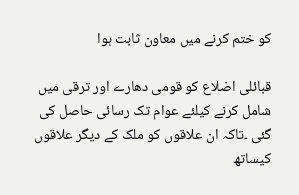کو ختم کرنے میں معاون ثابت ہوا

قبائلی اضلاع کو قومی دھارے اور ترقی میں شامل کرنے کیلئے عوام تک رسائی حاصل کی گئی ۔تاکہ ان علاقوں کو ملک کے دیگر علاقوں کیساتھ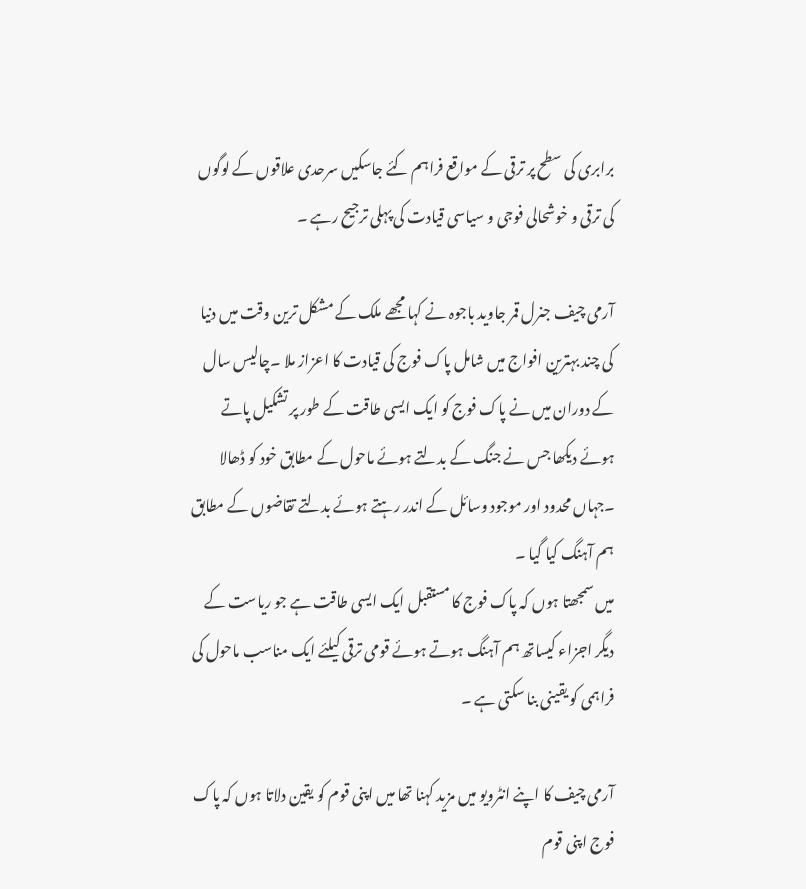برابری کی سطح پر ترقی کے مواقع فراہم کئے جاسکیں سرحدی علاقوں کے لوگوں کی ترقی و خوشحالی فوجی و سیاسی قیادت کی پہلی ترجیح رہے ۔

آرمی چیف جنرل قمر جاوید باجوہ نے کہا مجھے ملک کے مشکل ترین وقت میں دنیا کی چند بہترین افواج میں شامل پاک فوج کی قیادت کا اعزاز ملا ۔چالیس سال کے دوران میں نے پاک فوج کو ایک ایسی طاقت کے طور پر تشکیل پاتے ہوئے دیکھا جس نے جنگ کے بدلتے ہوئے ماحول کے مطابق خود کو ڈھالا ۔جہاں محدود اور موجود وسائل کے اندر رہتے ہوئے بدلتے تقاضوں کے مطابق ہم آہنگ کیا گیا ۔
میں سمجھتا ہوں کہ پاک فوج کا مستقبل ایک ایسی طاقت ہے جو ریاست کے دیگر اجزاء کیساتھ ہم آہنگ ہوتے ہوئے قومی ترقی کیلئے ایک مناسب ماحول کی فراہمی کو یقینی بنا سکتی ہے ۔

آرمی چیف کا اپنے انٹرویو میں مزید کہنا تھا میں اپنی قوم کو یقین دلاتا ہوں کہ پاک فوج اپنی قوم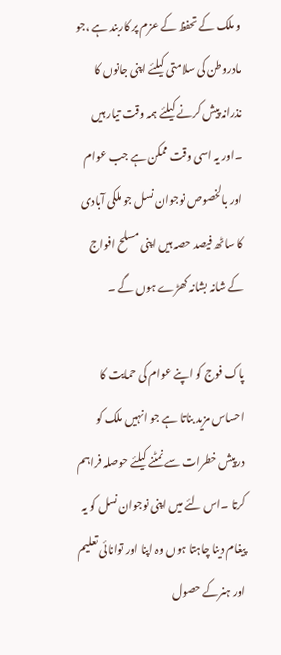و ملک کے تحفظ کے عزم پر کاربند ہے ،جو مادروطن کی سلامتی کیلئے اپنی جانوں کا نذرانہ پیش کرنے کیلئے ہمہ وقت تیار ہیں ۔اور یہ اسی وقت ممکن ہے جب عوام اور بالخصوص نوجوان نسل جو ملکی آبادی کا ساٹھ فیصد حصہ ہیں اپنی مسلح افواج کے شانہ بشانہ کھڑے ہوں گے ۔

پاک فوج کو اپنے عوام کی حمایت کا احساس مزید بناتا ہے جو انہیں ملک کو درپیش خطرات سے نمٹنے کیلئے حوصلہ فراہم کرتا ۔اس لئے میں اپنی نوجوان نسل کو یہ پیغام دینا چاہتا ہوں وہ اپنا اور توانائی تعلیم اور ہنرکے حصول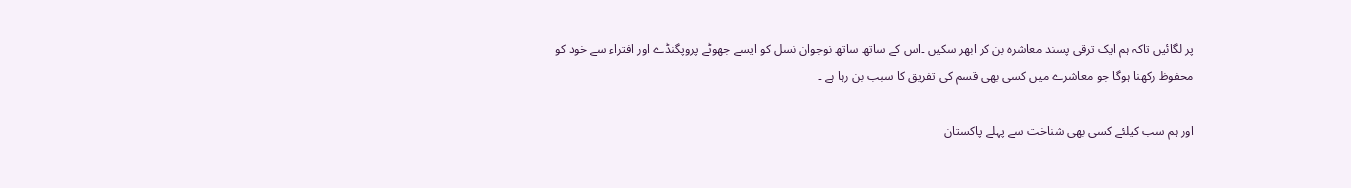پر لگائیں تاکہ ہم ایک ترقی پسند معاشرہ بن کر ابھر سکیں ۔اس کے ساتھ ساتھ نوجوان نسل کو ایسے جھوٹے پروپگنڈے اور افتراء سے خود کو محفوظ رکھنا ہوگا جو معاشرے میں کسی بھی قسم کی تفریق کا سبب بن رہا ہے ۔

اور ہم سب کیلئے کسی بھی شناخت سے پہلے پاکستان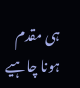ہی مقدم ہونا چاہیے